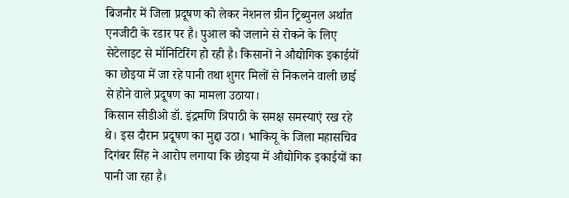बिजनौर में जिला प्रदूषण को लेकर नेशनल ग्रीन ट्रिब्युनल अर्थात एनजीटी के रडार पर है। पुआल को जलाने से रोकने के लिए सेटेलाइट से मॉनिटिरिंग हो रही है। किसानों ने औद्योगिक इकाईयों का छोइया में जा रहे पानी तथा शुगर मिलों से निकलने वाली छाई से होने वाले प्रदूषण का मामला उठाया।
किसान सीडीओ डॉ. इंद्रमणि त्रिपाठी के समक्ष समस्याएं रख रहे थे। इस दौरान प्रदूषण का मुद्दा उठा। भाकियू के जिला महासचिव दिगंबर सिंह ने आरोप लगाया कि छोइया में औद्योगिक इकाईयों का पानी जा रहा है।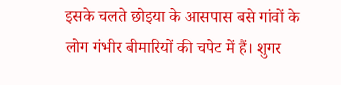इसके चलते छोइया के आसपास बसे गांवों के लोग गंभीर बीमारियों की चपेट में हैं। शुगर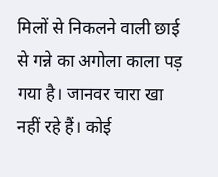मिलों से निकलने वाली छाई से गन्ने का अगोला काला पड़ गया है। जानवर चारा खा नहीं रहे हैं। कोई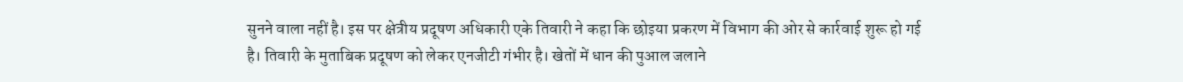सुनने वाला नहीं है। इस पर क्षेत्रीय प्रदूषण अधिकारी एके तिवारी ने कहा कि छोइया प्रकरण में विभाग की ओर से कार्रवाई शुरू हो गई है। तिवारी के मुताबिक प्रदूषण को लेकर एनजीटी गंभीर है। खेतों में धान की पुआल जलाने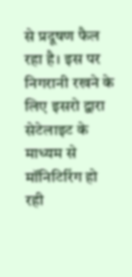से प्रदूषण फैल रहा है। इस पर निगरानी रखने के लिए इसरो द्वारा सेटेलाइट के माध्यम से मॉनिटिरिंग हो रही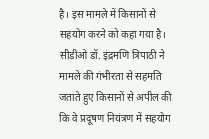है। इस मामले में किसानों से सहयोग करने को कहा गया है। सीडीओ डॉ. इंद्रमणि त्रिपाठी ने मामले की गंभीरता से सहमति जताते हुए किसानों से अपील की कि वे प्रदूषण नियंत्रण में सहयोग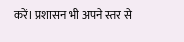करें। प्रशासन भी अपने स्तर से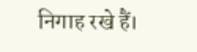निगाह रखे हैं।